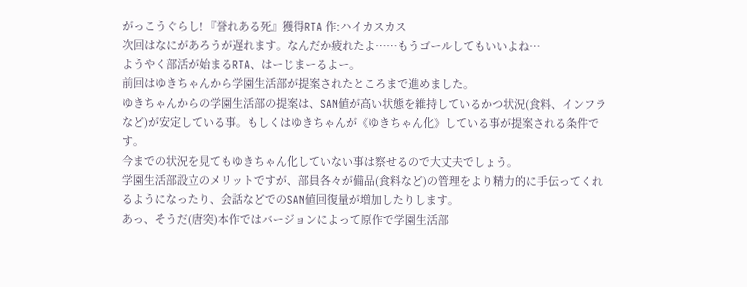がっこうぐらし! 『誉れある死』獲得RTA 作:ハイカスカス
次回はなにがあろうが遅れます。なんだか疲れたよ……もうゴールしてもいいよね…
ようやく部活が始まるRTA、はーじまーるよー。
前回はゆきちゃんから学園生活部が提案されたところまで進めました。
ゆきちゃんからの学園生活部の提案は、SAN値が高い状態を維持しているかつ状況(食料、インフラなど)が安定している事。もしくはゆきちゃんが《ゆきちゃん化》している事が提案される条件です。
今までの状況を見てもゆきちゃん化していない事は察せるので大丈夫でしょう。
学園生活部設立のメリットですが、部員各々が備品(食料など)の管理をより精力的に手伝ってくれるようになったり、会話などでのSAN値回復量が増加したりします。
あっ、そうだ(唐突)本作ではバージョンによって原作で学園生活部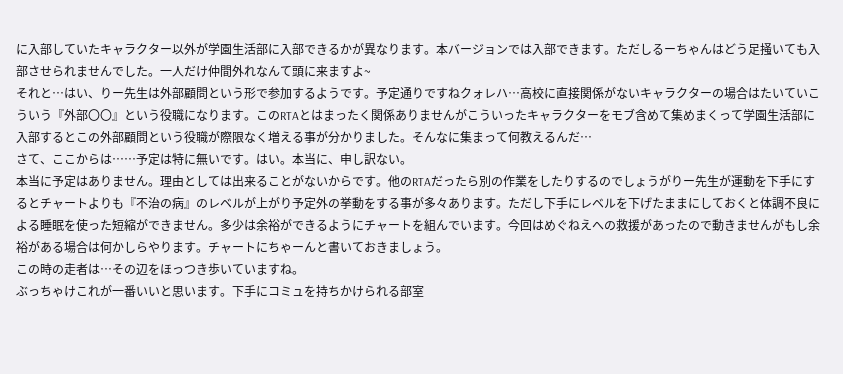に入部していたキャラクター以外が学園生活部に入部できるかが異なります。本バージョンでは入部できます。ただしるーちゃんはどう足掻いても入部させられませんでした。一人だけ仲間外れなんて頭に来ますよ~
それと…はい、りー先生は外部顧問という形で参加するようです。予定通りですねクォレハ…高校に直接関係がないキャラクターの場合はたいていこういう『外部〇〇』という役職になります。このRTAとはまったく関係ありませんがこういったキャラクターをモブ含めて集めまくって学園生活部に入部するとこの外部顧問という役職が際限なく増える事が分かりました。そんなに集まって何教えるんだ…
さて、ここからは……予定は特に無いです。はい。本当に、申し訳ない。
本当に予定はありません。理由としては出来ることがないからです。他のRTAだったら別の作業をしたりするのでしょうがりー先生が運動を下手にするとチャートよりも『不治の病』のレベルが上がり予定外の挙動をする事が多々あります。ただし下手にレベルを下げたままにしておくと体調不良による睡眠を使った短縮ができません。多少は余裕ができるようにチャートを組んでいます。今回はめぐねえへの救援があったので動きませんがもし余裕がある場合は何かしらやります。チャートにちゃーんと書いておきましょう。
この時の走者は…その辺をほっつき歩いていますね。
ぶっちゃけこれが一番いいと思います。下手にコミュを持ちかけられる部室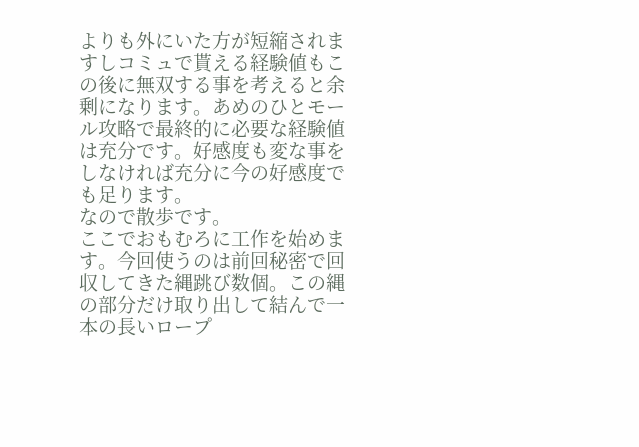よりも外にいた方が短縮されますしコミュで貰える経験値もこの後に無双する事を考えると余剰になります。あめのひとモール攻略で最終的に必要な経験値は充分です。好感度も変な事をしなければ充分に今の好感度でも足ります。
なので散歩です。
ここでおもむろに工作を始めます。今回使うのは前回秘密で回収してきた縄跳び数個。この縄の部分だけ取り出して結んで一本の長いロープ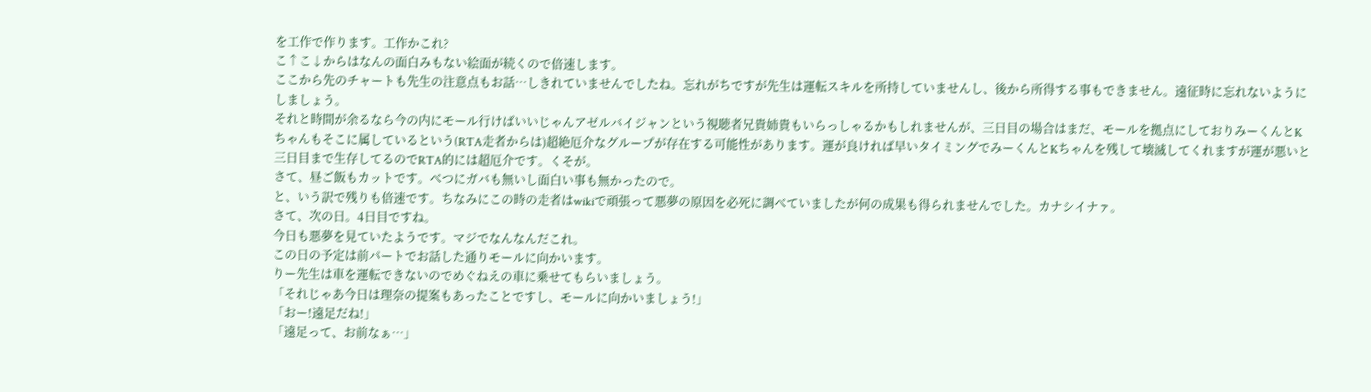を工作で作ります。工作かこれ?
こ↑こ↓からはなんの面白みもない絵面が続くので倍速します。
ここから先のチャートも先生の注意点もお話…しきれていませんでしたね。忘れがちですが先生は運転スキルを所持していませんし、後から所得する事もできません。遠征時に忘れないようにしましょう。
それと時間が余るなら今の内にモール行けばいいじゃんアゼルバイジャンという視聴者兄貴姉貴もいらっしゃるかもしれませんが、三日目の場合はまだ、モールを拠点にしておりみーくんとKちゃんもそこに属しているという(RTA走者からは)超絶厄介なグループが存在する可能性があります。運が良ければ早いタイミングでみーくんとKちゃんを残して壊滅してくれますが運が悪いと三日目まで生存してるのでRTA的には超厄介です。くそが。
さて、昼ご飯もカットです。べつにガバも無いし面白い事も無かったので。
と、いう訳で残りも倍速です。ちなみにこの時の走者はwikiで頑張って悪夢の原因を必死に調べていましたが何の成果も得られませんでした。カナシイナァ。
さて、次の日。4日目ですね。
今日も悪夢を見ていたようです。マジでなんなんだこれ。
この日の予定は前パートでお話した通りモールに向かいます。
りー先生は車を運転できないのでめぐねえの車に乗せてもらいましょう。
「それじゃあ今日は理奈の提案もあったことですし、モールに向かいましょう!」
「おー!遠足だね!」
「遠足って、お前なぁ…」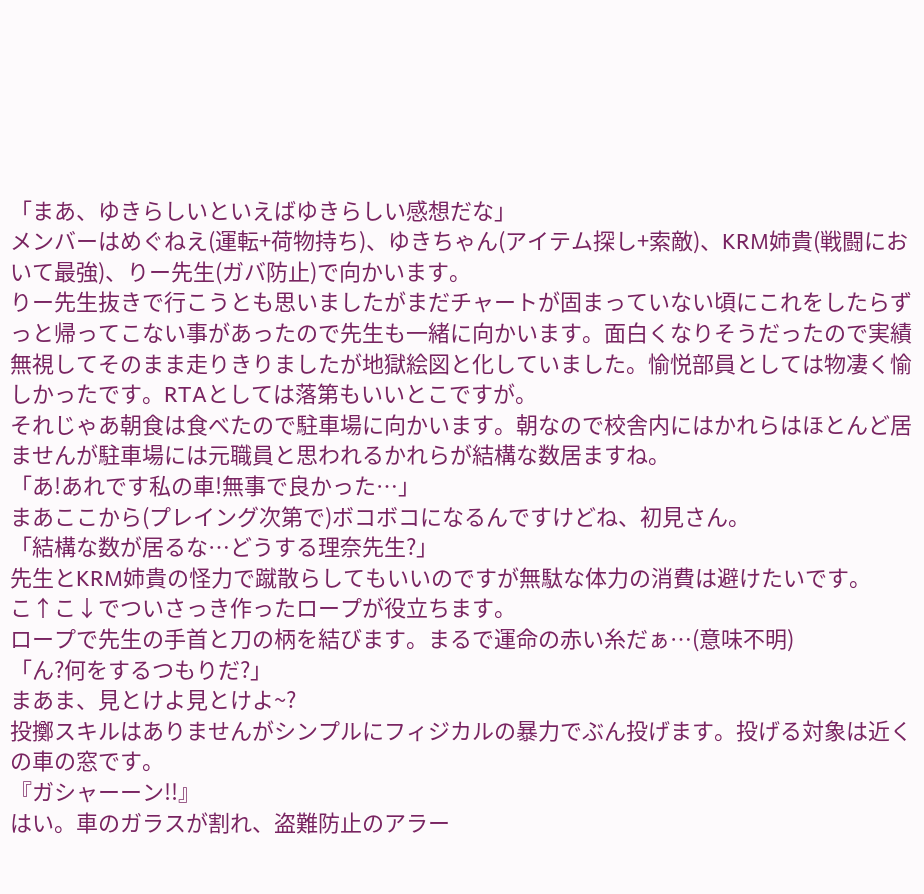「まあ、ゆきらしいといえばゆきらしい感想だな」
メンバーはめぐねえ(運転+荷物持ち)、ゆきちゃん(アイテム探し+索敵)、KRM姉貴(戦闘において最強)、りー先生(ガバ防止)で向かいます。
りー先生抜きで行こうとも思いましたがまだチャートが固まっていない頃にこれをしたらずっと帰ってこない事があったので先生も一緒に向かいます。面白くなりそうだったので実績無視してそのまま走りきりましたが地獄絵図と化していました。愉悦部員としては物凄く愉しかったです。RTAとしては落第もいいとこですが。
それじゃあ朝食は食べたので駐車場に向かいます。朝なので校舎内にはかれらはほとんど居ませんが駐車場には元職員と思われるかれらが結構な数居ますね。
「あ!あれです私の車!無事で良かった…」
まあここから(プレイング次第で)ボコボコになるんですけどね、初見さん。
「結構な数が居るな…どうする理奈先生?」
先生とKRM姉貴の怪力で蹴散らしてもいいのですが無駄な体力の消費は避けたいです。
こ↑こ↓でついさっき作ったロープが役立ちます。
ロープで先生の手首と刀の柄を結びます。まるで運命の赤い糸だぁ…(意味不明)
「ん?何をするつもりだ?」
まあま、見とけよ見とけよ~?
投擲スキルはありませんがシンプルにフィジカルの暴力でぶん投げます。投げる対象は近くの車の窓です。
『ガシャーーン!!』
はい。車のガラスが割れ、盗難防止のアラー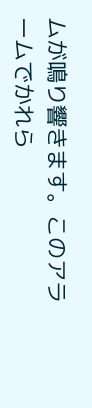ムが鳴り響きます。このアラームでかれら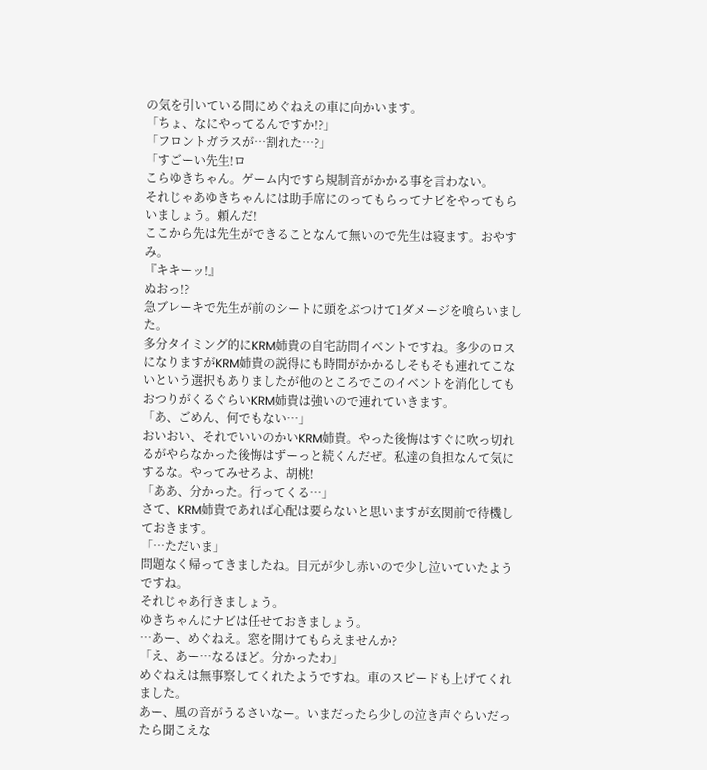の気を引いている間にめぐねえの車に向かいます。
「ちょ、なにやってるんですか!?」
「フロントガラスが…割れた…?」
「すごーい先生!ロ
こらゆきちゃん。ゲーム内ですら規制音がかかる事を言わない。
それじゃあゆきちゃんには助手席にのってもらってナビをやってもらいましょう。頼んだ!
ここから先は先生ができることなんて無いので先生は寝ます。おやすみ。
『キキーッ!』
ぬおっ!?
急ブレーキで先生が前のシートに頭をぶつけて1ダメージを喰らいました。
多分タイミング的にKRM姉貴の自宅訪問イベントですね。多少のロスになりますがKRM姉貴の説得にも時間がかかるしそもそも連れてこないという選択もありましたが他のところでこのイベントを消化してもおつりがくるぐらいKRM姉貴は強いので連れていきます。
「あ、ごめん、何でもない…」
おいおい、それでいいのかいKRM姉貴。やった後悔はすぐに吹っ切れるがやらなかった後悔はずーっと続くんだぜ。私達の負担なんて気にするな。やってみせろよ、胡桃!
「ああ、分かった。行ってくる…」
さて、KRM姉貴であれば心配は要らないと思いますが玄関前で待機しておきます。
「…ただいま」
問題なく帰ってきましたね。目元が少し赤いので少し泣いていたようですね。
それじゃあ行きましょう。
ゆきちゃんにナビは任せておきましょう。
…あー、めぐねえ。窓を開けてもらえませんか?
「え、あー…なるほど。分かったわ」
めぐねえは無事察してくれたようですね。車のスピードも上げてくれました。
あー、風の音がうるさいなー。いまだったら少しの泣き声ぐらいだったら聞こえな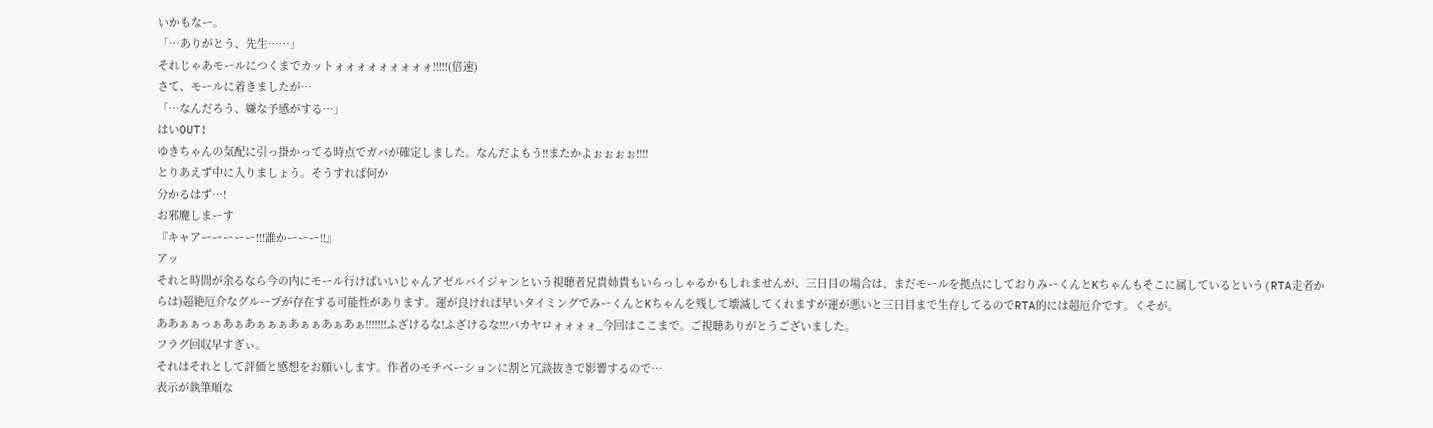いかもなー。
「…ありがとう、先生……」
それじゃあモールにつくまでカットォォォォォォォォォ!!!!!(倍速)
さて、モールに着きましたが…
「…なんだろう、嫌な予感がする…」
はいOUT!
ゆきちゃんの気配に引っ掛かってる時点でガバが確定しました。なんだよもう!!またかよぉぉぉぉ!!!!
とりあえず中に入りましょう。そうすれば何か
分かるはず…!
お邪魔しまーす
『キャアーーーーー!!!誰かーーー!!』
アッ
それと時間が余るなら今の内にモール行けばいいじゃんアゼルバイジャンという視聴者兄貴姉貴もいらっしゃるかもしれませんが、三日目の場合は、まだモールを拠点にしておりみーくんとKちゃんもそこに属しているという(RTA走者からは)超絶厄介なグループが存在する可能性があります。運が良ければ早いタイミングでみーくんとKちゃんを残して壊滅してくれますが運が悪いと三日目まで生存してるのでRTA的には超厄介です。くそが。
ああぁぁっぁあぁあぁぁぁあぁぁあぁあぁ!!!!!!!ふざけるな!ふざけるな!!!バカヤロォォォォ_今回はここまで。ご視聴ありがとうございました。
フラグ回収早すぎぃ。
それはそれとして評価と感想をお願いします。作者のモチベーションに割と冗談抜きで影響するので…
表示が執筆順な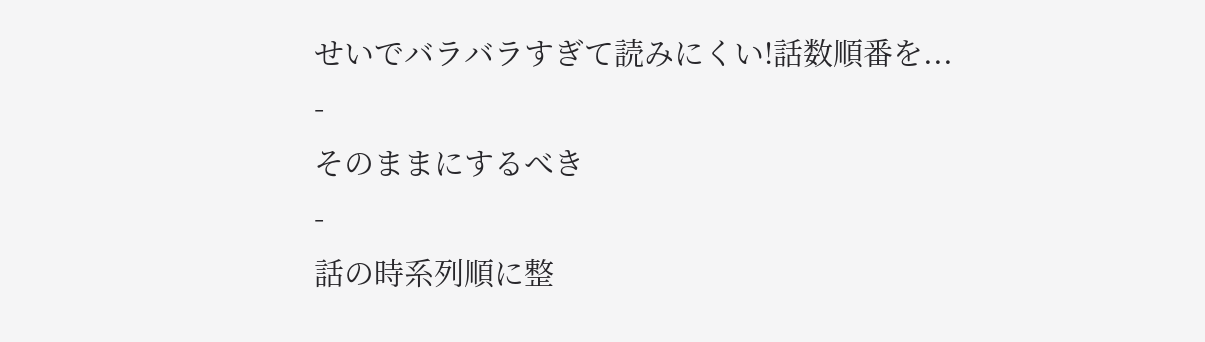せいでバラバラすぎて読みにくい!話数順番を...
-
そのままにするべき
-
話の時系列順に整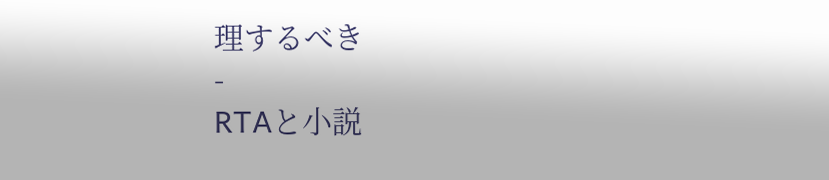理するべき
-
RTAと小説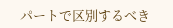パートで区別するべき